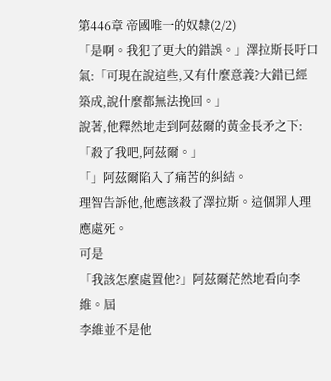第446章 帝國唯一的奴隸(2/2)
「是啊。我犯了更大的錯誤。」澤拉斯長吁口氣:「可現在說這些,又有什麼意義?大錯已經築成,說什麼都無法挽回。」
說著,他釋然地走到阿茲爾的黃金長矛之下:「殺了我吧,阿茲爾。」
「」阿茲爾陷入了痛苦的糾結。
理智告訴他,他應該殺了澤拉斯。這個罪人理應處死。
可是
「我該怎麼處置他?」阿茲爾茫然地看向李維。屆
李維並不是他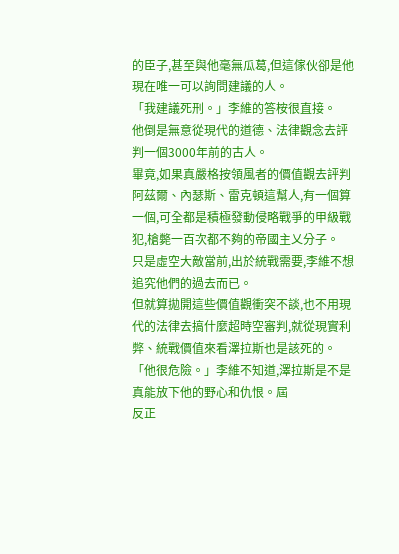的臣子,甚至與他毫無瓜葛,但這傢伙卻是他現在唯一可以詢問建議的人。
「我建議死刑。」李維的答桉很直接。
他倒是無意從現代的道德、法律觀念去評判一個3000年前的古人。
畢竟,如果真嚴格按領風者的價值觀去評判阿茲爾、內瑟斯、雷克頓這幫人,有一個算一個,可全都是積極發動侵略戰爭的甲級戰犯,槍斃一百次都不夠的帝國主乂分子。
只是虛空大敵當前,出於統戰需要,李維不想追究他們的過去而已。
但就算拋開這些價值觀衝突不談,也不用現代的法律去搞什麼超時空審判,就從現實利弊、統戰價值來看澤拉斯也是該死的。
「他很危險。」李維不知道,澤拉斯是不是真能放下他的野心和仇恨。屆
反正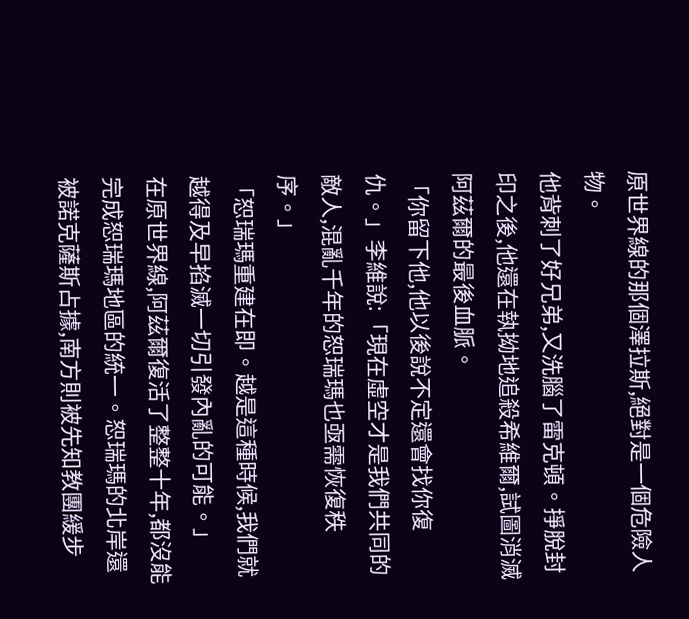原世界線的那個澤拉斯,絕對是一個危險人物。
他背刺了好兄弟,又洗腦了雷克頓。掙脫封印之後,他還在執拗地追殺希維爾,試圖消滅阿茲爾的最後血脈。
「你留下他,他以後說不定還會找你復仇。」李維說:「現在虛空才是我們共同的敵人,混亂千年的恕瑞瑪也亟需恢復秩序。」
「恕瑞瑪重建在即。越是這種時候,我們就越得及早掐滅一切引發內亂的可能。」
在原世界線,阿茲爾復活了整整十年,都沒能完成恕瑞瑪地區的統一。恕瑞瑪的北岸還被諾克薩斯占據,南方則被先知教團緩步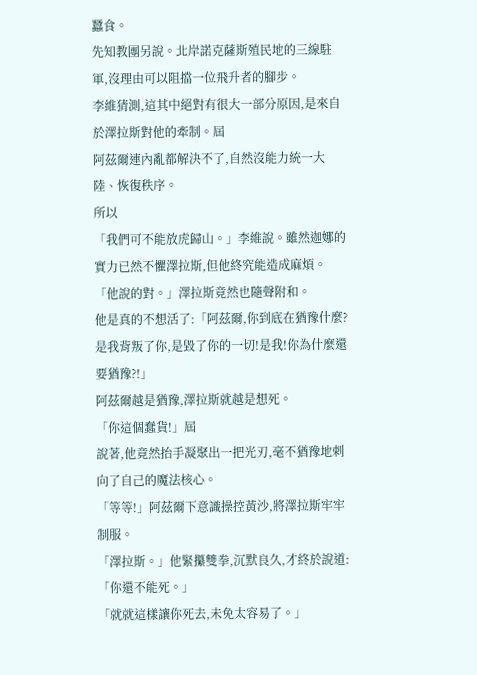蠶食。
先知教團另說。北岸諾克薩斯殖民地的三線駐軍,沒理由可以阻擋一位飛升者的腳步。
李維猜測,這其中絕對有很大一部分原因,是來自於澤拉斯對他的牽制。屆
阿茲爾連內亂都解決不了,自然沒能力統一大陸、恢復秩序。
所以
「我們可不能放虎歸山。」李維說。雖然迦娜的實力已然不懼澤拉斯,但他終究能造成麻煩。
「他說的對。」澤拉斯竟然也隨聲附和。
他是真的不想活了:「阿茲爾,你到底在猶豫什麼?是我背叛了你,是毀了你的一切!是我!你為什麼還要猶豫?!」
阿茲爾越是猶豫,澤拉斯就越是想死。
「你這個蠢貨!」屆
說著,他竟然抬手凝聚出一把光刃,毫不猶豫地刺向了自己的魔法核心。
「等等!」阿茲爾下意識操控黃沙,將澤拉斯牢牢制服。
「澤拉斯。」他緊攥雙拳,沉默良久,才終於說道:「你還不能死。」
「就就這樣讓你死去,未免太容易了。」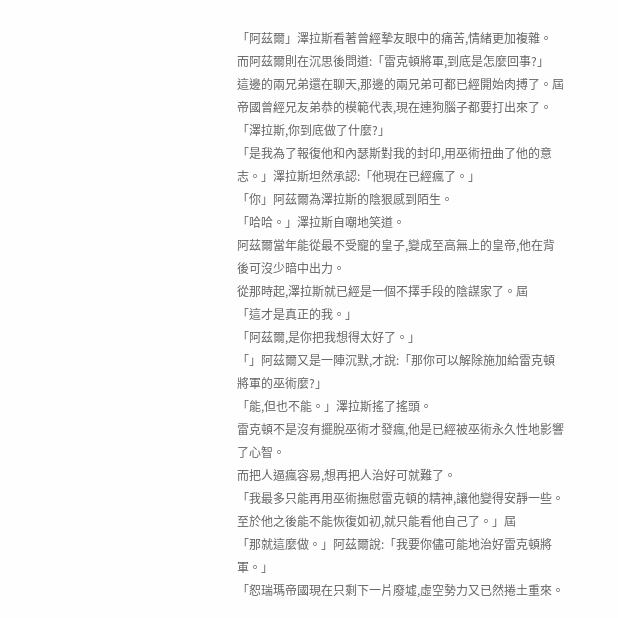「阿茲爾」澤拉斯看著曾經摯友眼中的痛苦,情緒更加複雜。
而阿茲爾則在沉思後問道:「雷克頓將軍,到底是怎麼回事?」
這邊的兩兄弟還在聊天,那邊的兩兄弟可都已經開始肉搏了。屆
帝國曾經兄友弟恭的模範代表,現在連狗腦子都要打出來了。
「澤拉斯,你到底做了什麼?」
「是我為了報復他和內瑟斯對我的封印,用巫術扭曲了他的意志。」澤拉斯坦然承認:「他現在已經瘋了。」
「你」阿茲爾為澤拉斯的陰狠感到陌生。
「哈哈。」澤拉斯自嘲地笑道。
阿茲爾當年能從最不受寵的皇子,變成至高無上的皇帝,他在背後可沒少暗中出力。
從那時起,澤拉斯就已經是一個不擇手段的陰謀家了。屆
「這才是真正的我。」
「阿茲爾,是你把我想得太好了。」
「」阿茲爾又是一陣沉默,才說:「那你可以解除施加給雷克頓將軍的巫術麼?」
「能,但也不能。」澤拉斯搖了搖頭。
雷克頓不是沒有擺脫巫術才發瘋,他是已經被巫術永久性地影響了心智。
而把人逼瘋容易,想再把人治好可就難了。
「我最多只能再用巫術撫慰雷克頓的精神,讓他變得安靜一些。至於他之後能不能恢復如初,就只能看他自己了。」屆
「那就這麼做。」阿茲爾說:「我要你儘可能地治好雷克頓將軍。」
「恕瑞瑪帝國現在只剩下一片廢墟,虛空勢力又已然捲土重來。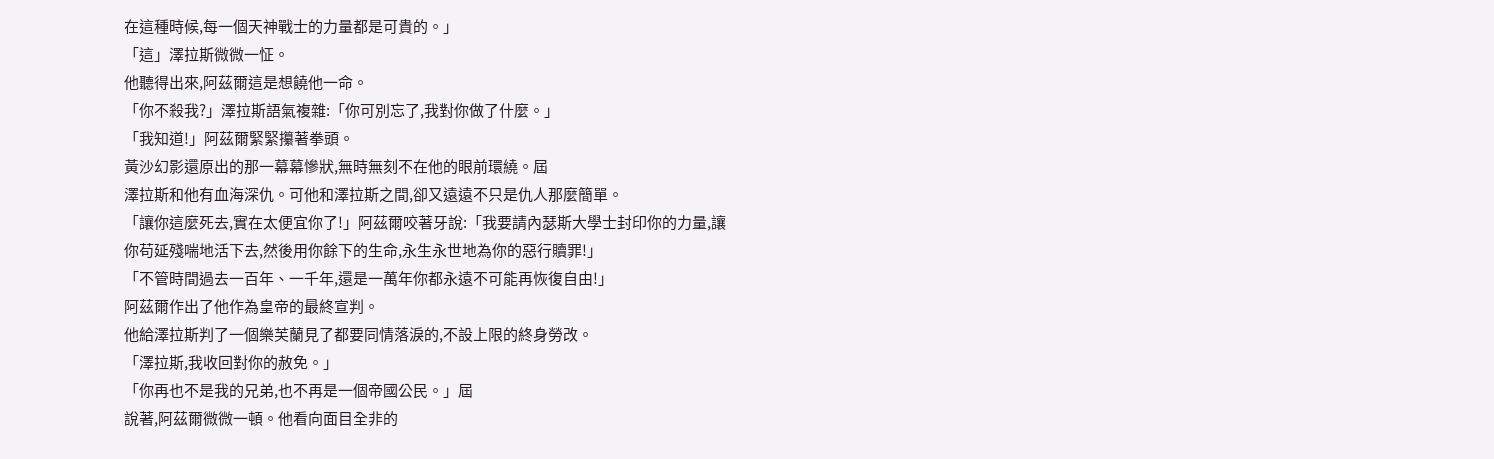在這種時候,每一個天神戰士的力量都是可貴的。」
「這」澤拉斯微微一怔。
他聽得出來,阿茲爾這是想饒他一命。
「你不殺我?」澤拉斯語氣複雜:「你可別忘了,我對你做了什麼。」
「我知道!」阿茲爾緊緊攥著拳頭。
黃沙幻影還原出的那一幕幕慘狀,無時無刻不在他的眼前環繞。屆
澤拉斯和他有血海深仇。可他和澤拉斯之間,卻又遠遠不只是仇人那麼簡單。
「讓你這麼死去,實在太便宜你了!」阿茲爾咬著牙說:「我要請內瑟斯大學士封印你的力量,讓你苟延殘喘地活下去,然後用你餘下的生命,永生永世地為你的惡行贖罪!」
「不管時間過去一百年、一千年,還是一萬年你都永遠不可能再恢復自由!」
阿茲爾作出了他作為皇帝的最終宣判。
他給澤拉斯判了一個樂芙蘭見了都要同情落淚的,不設上限的終身勞改。
「澤拉斯,我收回對你的赦免。」
「你再也不是我的兄弟,也不再是一個帝國公民。」屆
說著,阿茲爾微微一頓。他看向面目全非的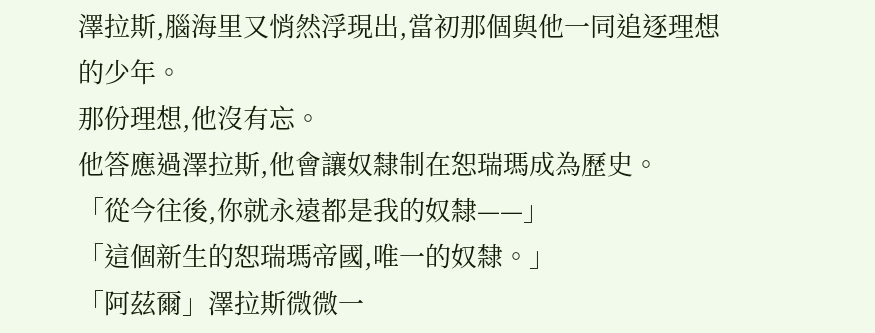澤拉斯,腦海里又悄然浮現出,當初那個與他一同追逐理想的少年。
那份理想,他沒有忘。
他答應過澤拉斯,他會讓奴隸制在恕瑞瑪成為歷史。
「從今往後,你就永遠都是我的奴隸——」
「這個新生的恕瑞瑪帝國,唯一的奴隸。」
「阿茲爾」澤拉斯微微一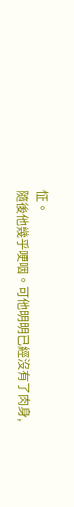怔。
隨後他幾乎哽咽。可他明明已經沒有了肉身,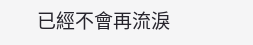已經不會再流淚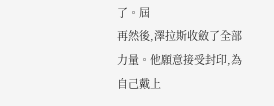了。屆
再然後,澤拉斯收斂了全部力量。他願意接受封印,為自己戴上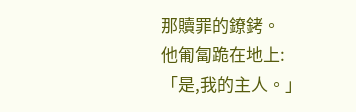那贖罪的鐐銬。
他匍匐跪在地上:「是,我的主人。」